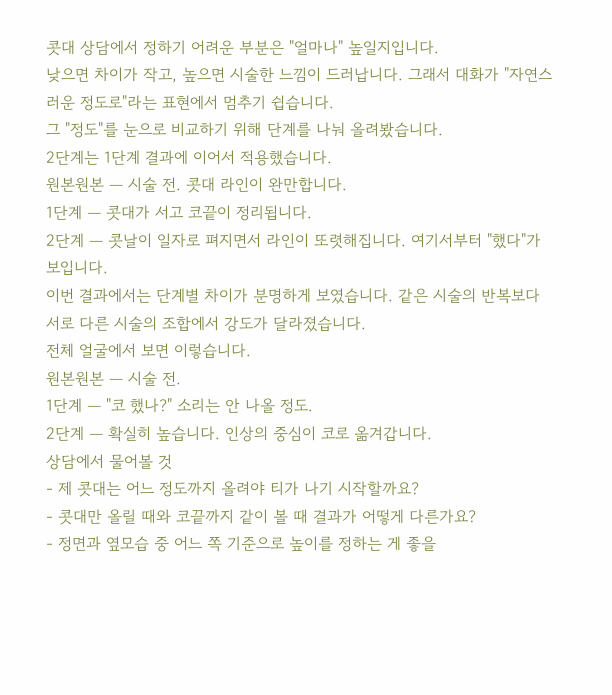콧대 상담에서 정하기 어려운 부분은 "얼마나" 높일지입니다.
낮으면 차이가 작고, 높으면 시술한 느낌이 드러납니다. 그래서 대화가 "자연스러운 정도로"라는 표현에서 멈추기 쉽습니다.
그 "정도"를 눈으로 비교하기 위해 단계를 나눠 올려봤습니다.
2단계는 1단계 결과에 이어서 적용했습니다.
원본원본 — 시술 전. 콧대 라인이 완만합니다.
1단계 — 콧대가 서고 코끝이 정리됩니다.
2단계 — 콧날이 일자로 펴지면서 라인이 또렷해집니다. 여기서부터 "했다"가 보입니다.
이번 결과에서는 단계별 차이가 분명하게 보였습니다. 같은 시술의 반복보다 서로 다른 시술의 조합에서 강도가 달라졌습니다.
전체 얼굴에서 보면 이렇습니다.
원본원본 — 시술 전.
1단계 — "코 했나?" 소리는 안 나올 정도.
2단계 — 확실히 높습니다. 인상의 중심이 코로 옮겨갑니다.
상담에서 물어볼 것
- 제 콧대는 어느 정도까지 올려야 티가 나기 시작할까요?
- 콧대만 올릴 때와 코끝까지 같이 볼 때 결과가 어떻게 다른가요?
- 정면과 옆모습 중 어느 쪽 기준으로 높이를 정하는 게 좋을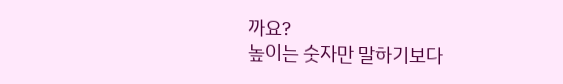까요?
높이는 숫자만 말하기보다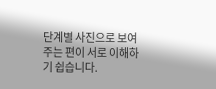단계별 사진으로 보여주는 편이 서로 이해하기 쉽습니다.